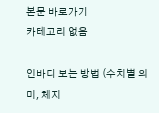본문 바로가기
카테고리 없음

인바디 보는 방법 (수치별 의미, 체지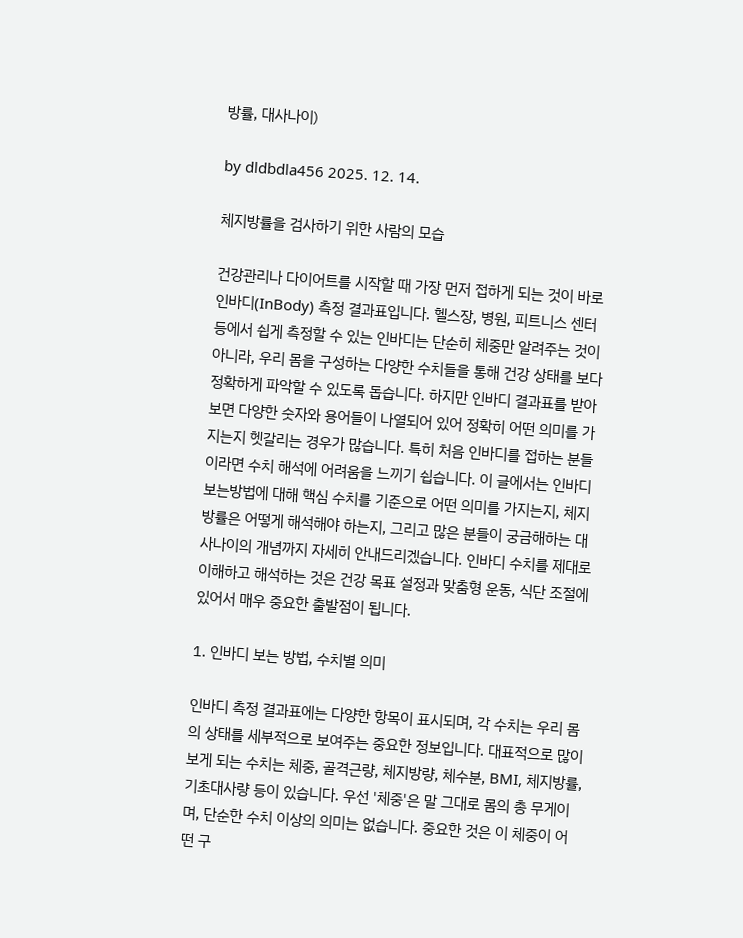방률, 대사나이)

by dldbdla456 2025. 12. 14.

체지방률을 검사하기 위한 사람의 모습

건강관리나 다이어트를 시작할 때 가장 먼저 접하게 되는 것이 바로 인바디(InBody) 측정 결과표입니다. 헬스장, 병원, 피트니스 센터 등에서 쉽게 측정할 수 있는 인바디는 단순히 체중만 알려주는 것이 아니라, 우리 몸을 구성하는 다양한 수치들을 통해 건강 상태를 보다 정확하게 파악할 수 있도록 돕습니다. 하지만 인바디 결과표를 받아보면 다양한 숫자와 용어들이 나열되어 있어 정확히 어떤 의미를 가지는지 헷갈리는 경우가 많습니다. 특히 처음 인바디를 접하는 분들이라면 수치 해석에 어려움을 느끼기 쉽습니다. 이 글에서는 인바디보는방법에 대해 핵심 수치를 기준으로 어떤 의미를 가지는지, 체지방률은 어떻게 해석해야 하는지, 그리고 많은 분들이 궁금해하는 대사나이의 개념까지 자세히 안내드리겠습니다. 인바디 수치를 제대로 이해하고 해석하는 것은 건강 목표 설정과 맞춤형 운동, 식단 조절에 있어서 매우 중요한 출발점이 됩니다.

1. 인바디 보는 방법, 수치별 의미

인바디 측정 결과표에는 다양한 항목이 표시되며, 각 수치는 우리 몸의 상태를 세부적으로 보여주는 중요한 정보입니다. 대표적으로 많이 보게 되는 수치는 체중, 골격근량, 체지방량, 체수분, BMI, 체지방률, 기초대사량 등이 있습니다. 우선 '체중'은 말 그대로 몸의 총 무게이며, 단순한 수치 이상의 의미는 없습니다. 중요한 것은 이 체중이 어떤 구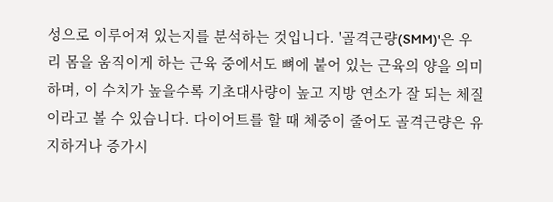성으로 이루어져 있는지를 분석하는 것입니다. '골격근량(SMM)'은 우리 몸을 움직이게 하는 근육 중에서도 뼈에 붙어 있는 근육의 양을 의미하며, 이 수치가 높을수록 기초대사량이 높고 지방 연소가 잘 되는 체질이라고 볼 수 있습니다. 다이어트를 할 때 체중이 줄어도 골격근량은 유지하거나 증가시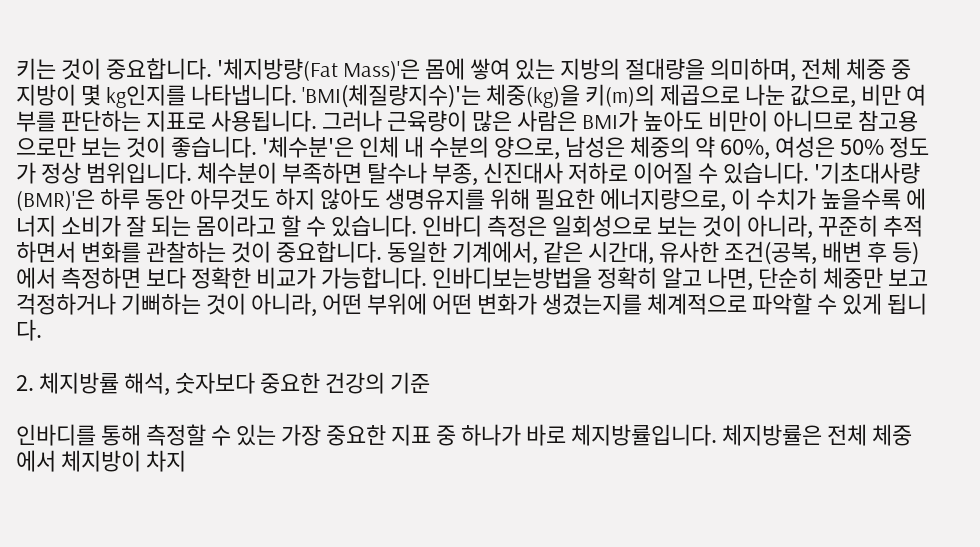키는 것이 중요합니다. '체지방량(Fat Mass)'은 몸에 쌓여 있는 지방의 절대량을 의미하며, 전체 체중 중 지방이 몇 kg인지를 나타냅니다. 'BMI(체질량지수)'는 체중(kg)을 키(m)의 제곱으로 나눈 값으로, 비만 여부를 판단하는 지표로 사용됩니다. 그러나 근육량이 많은 사람은 BMI가 높아도 비만이 아니므로 참고용으로만 보는 것이 좋습니다. '체수분'은 인체 내 수분의 양으로, 남성은 체중의 약 60%, 여성은 50% 정도가 정상 범위입니다. 체수분이 부족하면 탈수나 부종, 신진대사 저하로 이어질 수 있습니다. '기초대사량(BMR)'은 하루 동안 아무것도 하지 않아도 생명유지를 위해 필요한 에너지량으로, 이 수치가 높을수록 에너지 소비가 잘 되는 몸이라고 할 수 있습니다. 인바디 측정은 일회성으로 보는 것이 아니라, 꾸준히 추적하면서 변화를 관찰하는 것이 중요합니다. 동일한 기계에서, 같은 시간대, 유사한 조건(공복, 배변 후 등)에서 측정하면 보다 정확한 비교가 가능합니다. 인바디보는방법을 정확히 알고 나면, 단순히 체중만 보고 걱정하거나 기뻐하는 것이 아니라, 어떤 부위에 어떤 변화가 생겼는지를 체계적으로 파악할 수 있게 됩니다.

2. 체지방률 해석, 숫자보다 중요한 건강의 기준

인바디를 통해 측정할 수 있는 가장 중요한 지표 중 하나가 바로 체지방률입니다. 체지방률은 전체 체중에서 체지방이 차지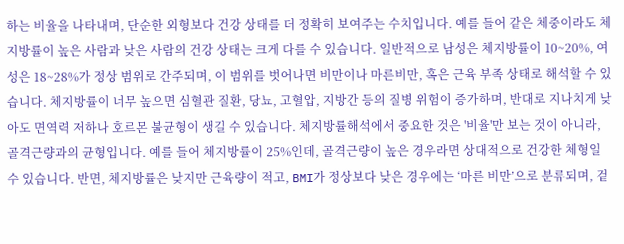하는 비율을 나타내며, 단순한 외형보다 건강 상태를 더 정확히 보여주는 수치입니다. 예를 들어 같은 체중이라도 체지방률이 높은 사람과 낮은 사람의 건강 상태는 크게 다를 수 있습니다. 일반적으로 남성은 체지방률이 10~20%, 여성은 18~28%가 정상 범위로 간주되며, 이 범위를 벗어나면 비만이나 마른비만, 혹은 근육 부족 상태로 해석할 수 있습니다. 체지방률이 너무 높으면 심혈관 질환, 당뇨, 고혈압, 지방간 등의 질병 위험이 증가하며, 반대로 지나치게 낮아도 면역력 저하나 호르몬 불균형이 생길 수 있습니다. 체지방률해석에서 중요한 것은 '비율'만 보는 것이 아니라, 골격근량과의 균형입니다. 예를 들어 체지방률이 25%인데, 골격근량이 높은 경우라면 상대적으로 건강한 체형일 수 있습니다. 반면, 체지방률은 낮지만 근육량이 적고, BMI가 정상보다 낮은 경우에는 ‘마른 비만’으로 분류되며, 겉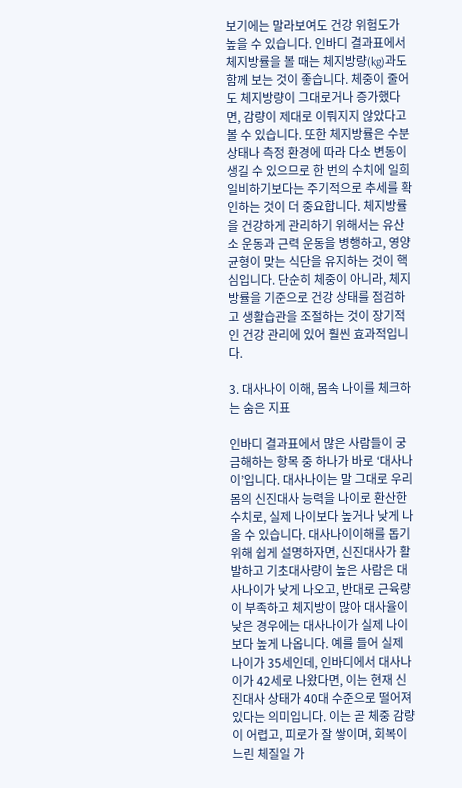보기에는 말라보여도 건강 위험도가 높을 수 있습니다. 인바디 결과표에서 체지방률을 볼 때는 체지방량(kg)과도 함께 보는 것이 좋습니다. 체중이 줄어도 체지방량이 그대로거나 증가했다면, 감량이 제대로 이뤄지지 않았다고 볼 수 있습니다. 또한 체지방률은 수분 상태나 측정 환경에 따라 다소 변동이 생길 수 있으므로 한 번의 수치에 일희일비하기보다는 주기적으로 추세를 확인하는 것이 더 중요합니다. 체지방률을 건강하게 관리하기 위해서는 유산소 운동과 근력 운동을 병행하고, 영양 균형이 맞는 식단을 유지하는 것이 핵심입니다. 단순히 체중이 아니라, 체지방률을 기준으로 건강 상태를 점검하고 생활습관을 조절하는 것이 장기적인 건강 관리에 있어 훨씬 효과적입니다.

3. 대사나이 이해, 몸속 나이를 체크하는 숨은 지표

인바디 결과표에서 많은 사람들이 궁금해하는 항목 중 하나가 바로 ‘대사나이’입니다. 대사나이는 말 그대로 우리 몸의 신진대사 능력을 나이로 환산한 수치로, 실제 나이보다 높거나 낮게 나올 수 있습니다. 대사나이이해를 돕기 위해 쉽게 설명하자면, 신진대사가 활발하고 기초대사량이 높은 사람은 대사나이가 낮게 나오고, 반대로 근육량이 부족하고 체지방이 많아 대사율이 낮은 경우에는 대사나이가 실제 나이보다 높게 나옵니다. 예를 들어 실제 나이가 35세인데, 인바디에서 대사나이가 42세로 나왔다면, 이는 현재 신진대사 상태가 40대 수준으로 떨어져 있다는 의미입니다. 이는 곧 체중 감량이 어렵고, 피로가 잘 쌓이며, 회복이 느린 체질일 가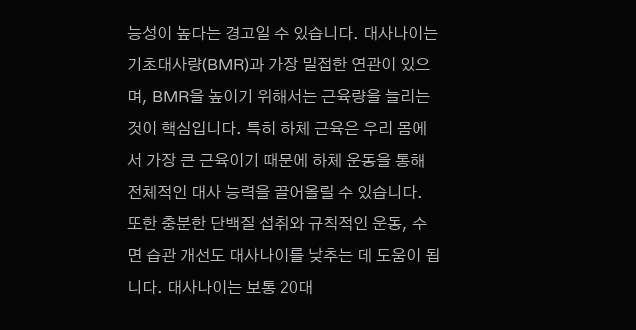능성이 높다는 경고일 수 있습니다. 대사나이는 기초대사량(BMR)과 가장 밀접한 연관이 있으며, BMR을 높이기 위해서는 근육량을 늘리는 것이 핵심입니다. 특히 하체 근육은 우리 몸에서 가장 큰 근육이기 때문에 하체 운동을 통해 전체적인 대사 능력을 끌어올릴 수 있습니다. 또한 충분한 단백질 섭취와 규칙적인 운동, 수면 습관 개선도 대사나이를 낮추는 데 도움이 됩니다. 대사나이는 보통 20대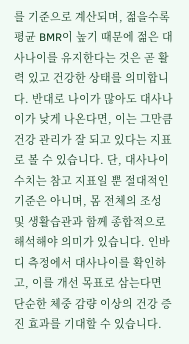를 기준으로 계산되며, 젊을수록 평균 BMR이 높기 때문에 젊은 대사나이를 유지한다는 것은 곧 활력 있고 건강한 상태를 의미합니다. 반대로 나이가 많아도 대사나이가 낮게 나온다면, 이는 그만큼 건강 관리가 잘 되고 있다는 지표로 볼 수 있습니다. 단, 대사나이 수치는 참고 지표일 뿐 절대적인 기준은 아니며, 몸 전체의 조성 및 생활습관과 함께 종합적으로 해석해야 의미가 있습니다. 인바디 측정에서 대사나이를 확인하고, 이를 개선 목표로 삼는다면 단순한 체중 감량 이상의 건강 증진 효과를 기대할 수 있습니다.